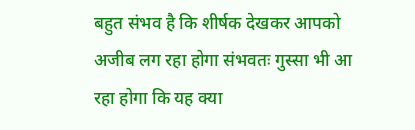बहुत संभव है कि शीर्षक देखकर आपको अजीब लग रहा होगा संभवतः गुस्सा भी आ रहा होगा कि यह क्या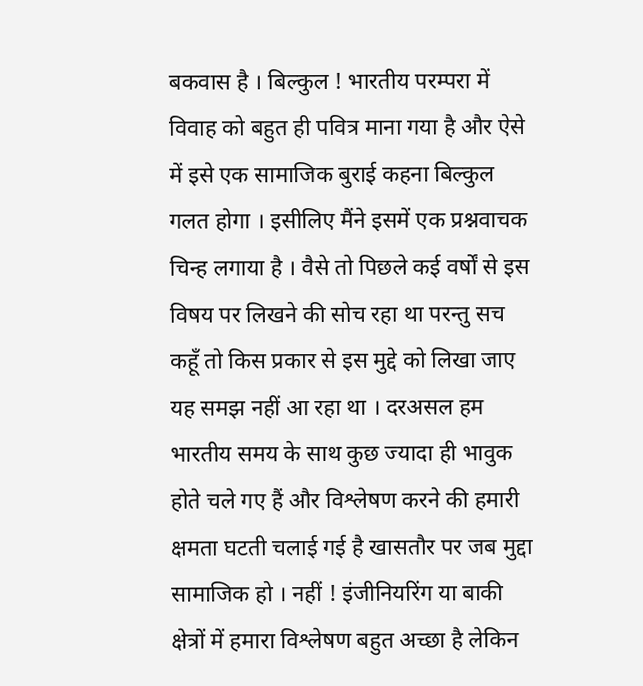बकवास है । बिल्कुल ! भारतीय परम्परा में विवाह को बहुत ही पवित्र माना गया है और ऐसे में इसे एक सामाजिक बुराई कहना बिल्कुल गलत होगा । इसीलिए मैंने इसमें एक प्रश्नवाचक चिन्ह लगाया है । वैसे तो पिछले कई वर्षों से इस विषय पर लिखने की सोच रहा था परन्तु सच कहूँ तो किस प्रकार से इस मुद्दे को लिखा जाए यह समझ नहीं आ रहा था । दरअसल हम भारतीय समय के साथ कुछ ज्यादा ही भावुक होते चले गए हैं और विश्लेषण करने की हमारी क्षमता घटती चलाई गई है खासतौर पर जब मुद्दा सामाजिक हो । नहीं ! इंजीनियरिंग या बाकी क्षेत्रों में हमारा विश्लेषण बहुत अच्छा है लेकिन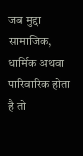जब मुद्दा सामाजिक, धार्मिक अथवा पारिवारिक होता है तो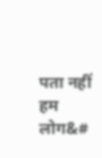पता नहीं हम लोग&#